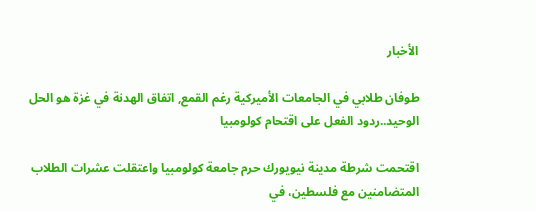الأخبار

طوفان طلابي في الجامعات الأميركية رغم القمع, اتفاق الهدنة في غزة هو الحل الوحيد..ردود الفعل على اقتحام كولومبيا

اقتحمت شرطة مدينة نيويورك حرم جامعة كولومبيا واعتقلت عشرات الطلاب المتضامنين مع فلسطين، في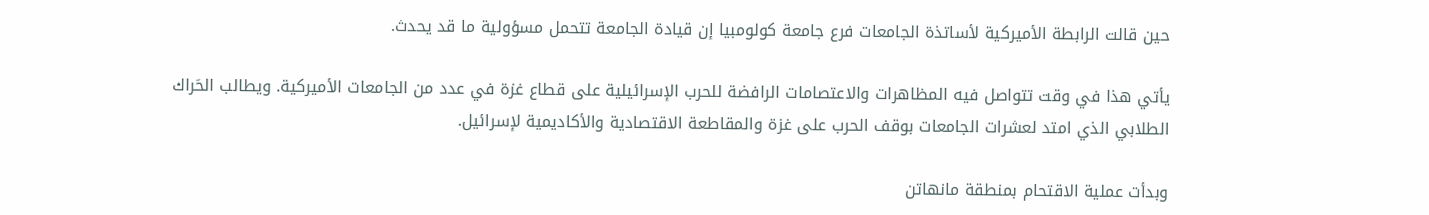حين قالت الرابطة الأميركية لأساتذة الجامعات فرع جامعة كولومبيا إن قيادة الجامعة تتحمل مسؤولية ما قد يحدث.

يأتي هذا في وقت تتواصل فيه المظاهرات والاعتصامات الرافضة للحرب الإسرائيلية على قطاع غزة في عدد من الجامعات الأميركية. ويطالب الحَراك الطلابي الذي امتد لعشرات الجامعات بوقف الحرب على غزة والمقاطعة الاقتصادية والأكاديمية لإسرائيل.

وبدأت عملية الاقتحام بمنطقة مانهاتن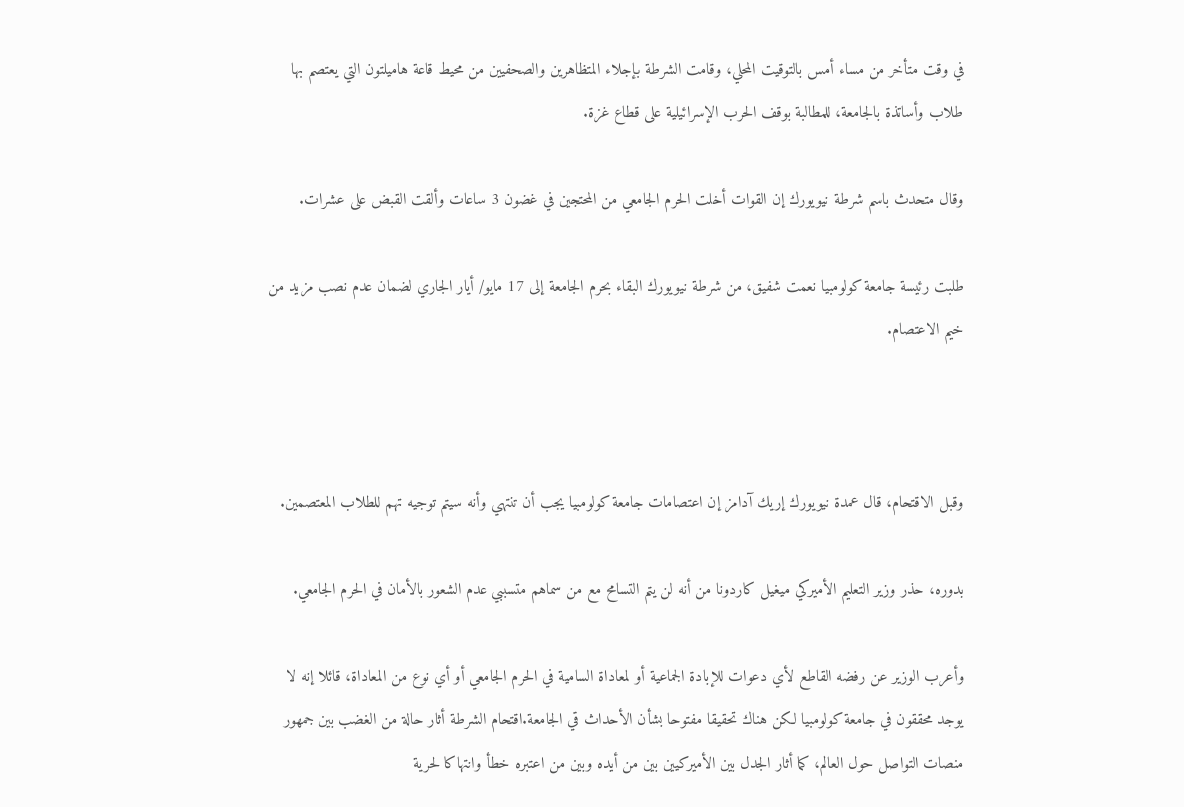في وقت متأخر من مساء أمس بالتوقيت المحلي، وقامت الشرطة بإجلاء المتظاهرين والصحفيين من محيط قاعة هاميلتون التي يعتصم بها طلاب وأساتذة بالجامعة، للمطالبة بوقف الحرب الإسرائيلية على قطاع غزة.

وقال متحدث باسم شرطة نيويورك إن القوات أخلت الحرم الجامعي من المحتجين في غضون 3 ساعات وألقت القبض على عشرات.

طلبت رئيسة جامعة كولومبيا نعمت شفيق، من شرطة نيويورك البقاء بحرم الجامعة إلى 17 مايو/ أيار الجاري لضمان عدم نصب مزيد من خيم الاعتصام.



وقبل الاقتحام، قال عمدة نيويورك إريك آدامز إن اعتصامات جامعة كولومبيا يجب أن تنتهي وأنه سيتم توجيه تهم للطلاب المعتصمين.

بدوره، حذر وزير التعليم الأميركي ميغيل كاردونا من أنه لن يتم التسامح مع من سماهم متسببي عدم الشعور بالأمان في الحرم الجامعي.

وأعرب الوزير عن رفضه القاطع لأي دعوات للإبادة الجماعية أو لمعاداة السامية في الحرم الجامعي أو أي نوع من المعاداة، قائلا إنه لا يوجد محققون في جامعة كولومبيا لكن هناك تحقيقا مفتوحا بشأن الأحداث قي الجامعة.اقتحام الشرطة أثار حالة من الغضب بين جمهور منصات التواصل حول العالم، كما أثار الجدل بين الأميركيين بين من أيده وبين من اعتبره خطأ وانتهاكا لحرية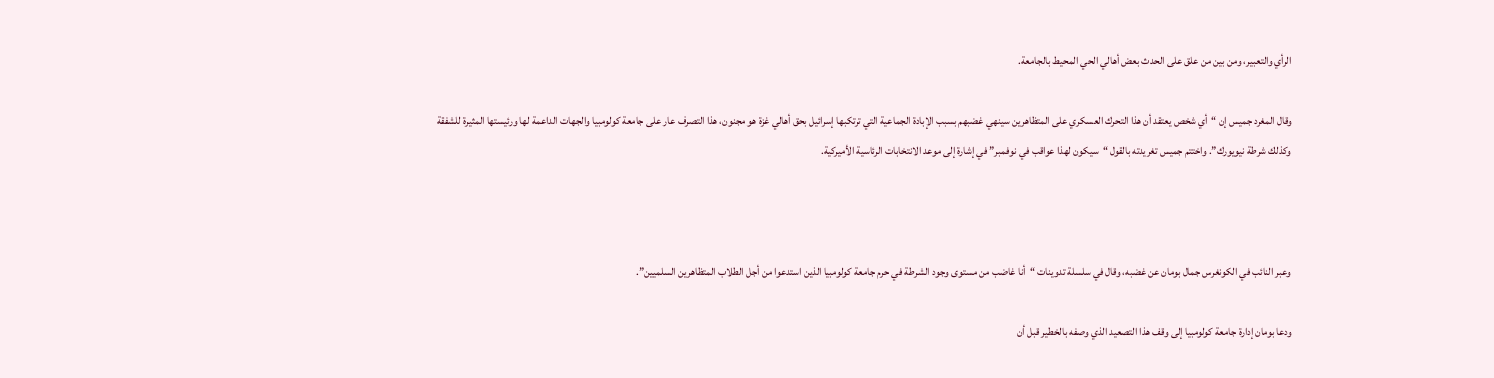الرأي والتعبير، ومن بين من علق على الحدث بعض أهالي الحي المحيط بالجامعة.

وقال المغرد جميس إن “أي شخص يعتقد أن هذا التحرك العسكري على المتظاهرين سينهي غضبهم بسبب الإبادة الجماعية التي ترتكبها إسرائيل بحق أهالي غزة هو مجنون، هذا التصرف عار على جامعة كولومبيا والجهات الداعمة لها ورئيستها المثيرة للشفقة وكذلك شرطة نيويورك”. واختتم جميس تغريدته بالقول “سيكون لهذا عواقب في نوفمبر” في إشارة إلى موعد الانتخابات الرئاسية الأميركية.



وعبر النائب في الكونغرس جمال بومان عن غضبه، وقال في سلسلة تدوينات “أنا غاضب من مستوى وجود الشرطة في حرم جامعة كولومبيا الذين استدعوا من أجل الطلاب المتظاهرين السلميين”.

ودعا بومان إدارة جامعة كولومبيا إلى وقف هذا التصعيد الذي وصفه بالخطير قبل أن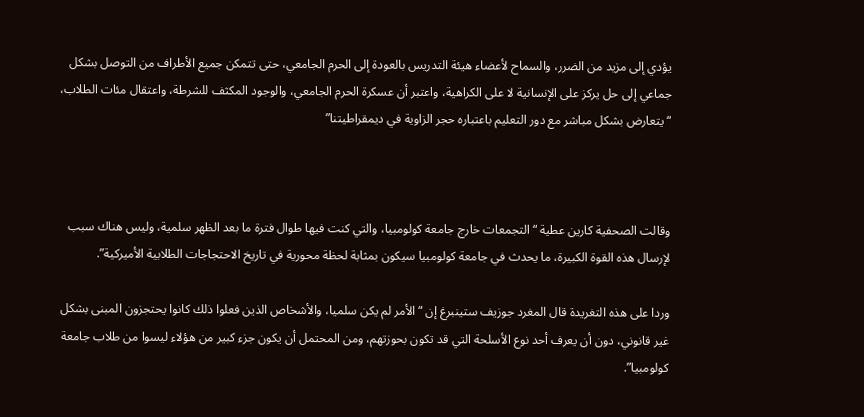يؤدي إلى مزيد من الضرر، والسماح لأعضاء هيئة التدريس بالعودة إلى الحرم الجامعي، حتى تتمكن جميع الأطراف من التوصل بشكل جماعي إلى حل يركز على الإنسانية لا على الكراهية، واعتبر أن عسكرة الحرم الجامعي، والوجود المكثف للشرطة، واعتقال مئات الطلاب، “يتعارض بشكل مباشر مع دور التعليم باعتباره حجر الزاوية في ديمقراطيتنا”



وقالت الصحفية كارين عطية “التجمعات خارج جامعة كولومبيا، والتي كنت فيها طوال فترة ما بعد الظهر سلمية، وليس هناك سبب لإرسال هذه القوة الكبيرة، ما يحدث في جامعة كولومبيا سيكون بمثابة لحظة محورية في تاريخ الاحتجاجات الطلابية الأميركية”.

وردا على هذه التغريدة قال المغرد جوزيف ستينبرغ إن “الأمر لم يكن سلميا، والأشخاص الذين فعلوا ذلك كانوا يحتجزون المبنى بشكل غير قانوني، دون أن يعرف أحد نوع الأسلحة التي قد تكون بحوزتهم، ومن المحتمل أن يكون جزء كبير من هؤلاء ليسوا من طلاب جامعة كولومبيا”.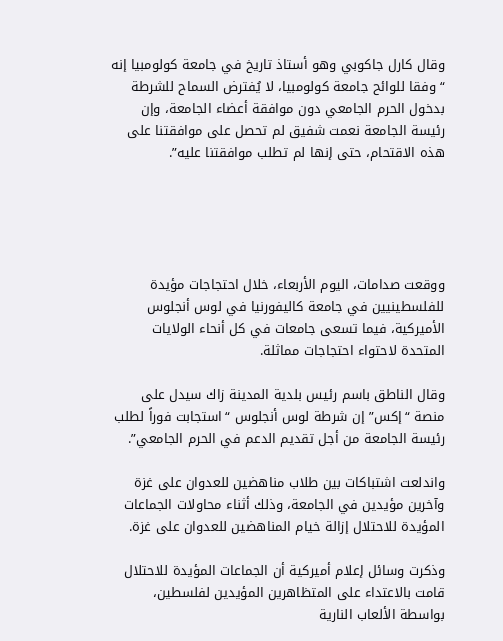وقال كارل جاكوبي وهو أستاذ تاريخ في جامعة كولومبيا إنه “وفقا للوائح جامعة كولومبيا، لا يُفترض السماح للشرطة بدخول الحرم الجامعي دون موافقة أعضاء الجامعة، وإن رئيسة الجامعة نعمت شفيق لم تحصل على موافقتنا على هذه الاقتحام، حتى إنها لم تطلب موافقتنا عليه”.





ووقعت صدامات، اليوم الأربعاء، خلال احتجاجات مؤيدة للفلسطينيين في جامعة كاليفورنيا في لوس أنجلوس الأميركية، فيما تسعى جامعات في كل أنحاء الولايات المتحدة لاحتواء احتجاجات مماثلة.

وقال الناطق باسم رئيس بلدية المدينة زاك سيدل على منصة “إكس” إن شرطة لوس أنجلوس “استجابت فوراً لطلب رئيسة الجامعة من أجل تقديم الدعم في الحرم الجامعي”.

واندلعت اشتباكات بين طلاب مناهضين للعدوان على غزة وآخرين مؤيدين في الجامعة، وذلك أثناء محاولات الجماعات المؤيدة للاحتلال إزالة خيام المناهضين للعدوان على غزة.

وذكرت وسائل إعلام أميركية أن الجماعات المؤيدة للاحتلال قامت بالاعتداء على المتظاهرين المؤيدين لفلسطين، بواسطة الألعاب النارية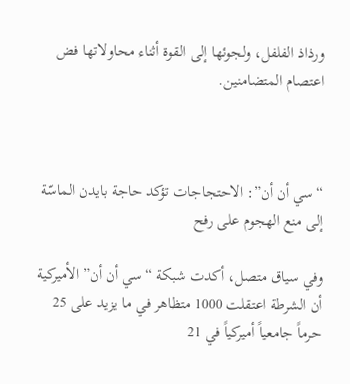ورذاذ الفلفل، ولجوئها إلى القوة أثناء محاولاتها فض اعتصام المتضامنين.



“سي أن أن”: الاحتجاجات تؤكد حاجة بايدن الماسّة إلى منع الهجوم على رفح

وفي سياق متصل، أكدت شبكة “سي أن أن” الأميركية أن الشرطة اعتقلت 1000 متظاهر في ما يزيد على 25 حرماً جامعياً أميركياً في 21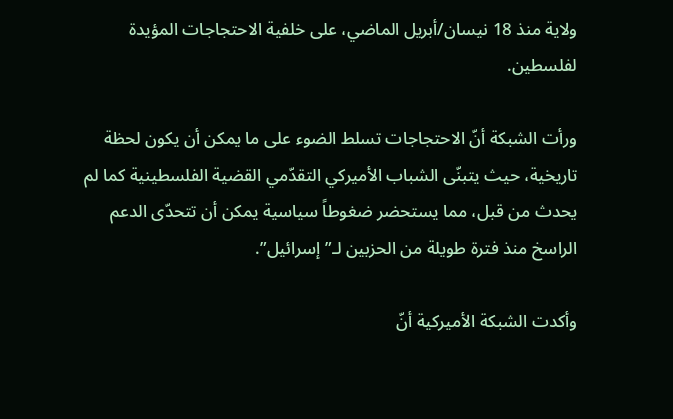ولاية منذ 18 نيسان/أبريل الماضي، على خلفية الاحتجاجات المؤيدة لفلسطين.

ورأت الشبكة أنّ الاحتجاجات تسلط الضوء على ما يمكن أن يكون لحظة تاريخية، حيث يتبنّى الشباب الأميركي التقدّمي القضية الفلسطينية كما لم يحدث من قبل، مما يستحضر ضغوطاً سياسية يمكن أن تتحدّى الدعم الراسخ منذ فترة طويلة من الحزبين لـ”إسرائيل”.

وأكدت الشبكة الأميركية أنّ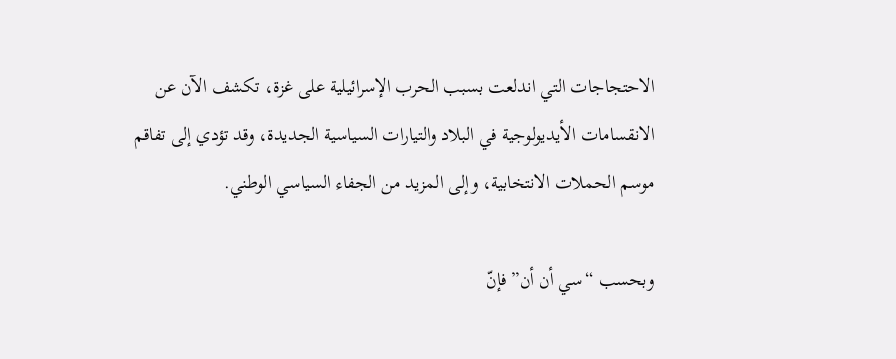الاحتجاجات التي اندلعت بسبب الحرب الإسرائيلية على غزة، تكشف الآن عن الانقسامات الأيديولوجية في البلاد والتيارات السياسية الجديدة، وقد تؤدي إلى تفاقم موسم الحملات الانتخابية، وإلى المزيد من الجفاء السياسي الوطني.

وبحسب “سي أن أن” فإنّ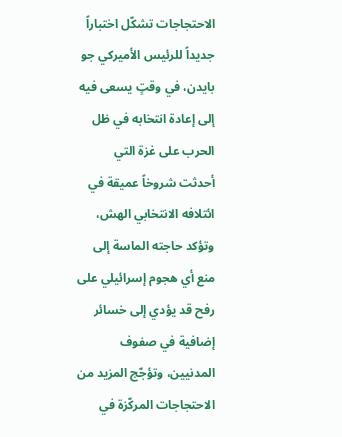الاحتجاجات تشكّل اختباراً جديداً للرئيس الأميركي جو بايدن، في وقتٍ يسعى فيه إلى إعادة انتخابه في ظل الحرب على غزة التي أحدثت شروخاً عميقة في ائتلافه الانتخابي الهش، وتؤكد حاجته الماسة إلى منع أي هجوم إسرائيلي على رفح قد يؤدي إلى خسائر إضافية في صفوف المدنيين، وتؤجّج المزيد من الاحتجاجات المركّزة في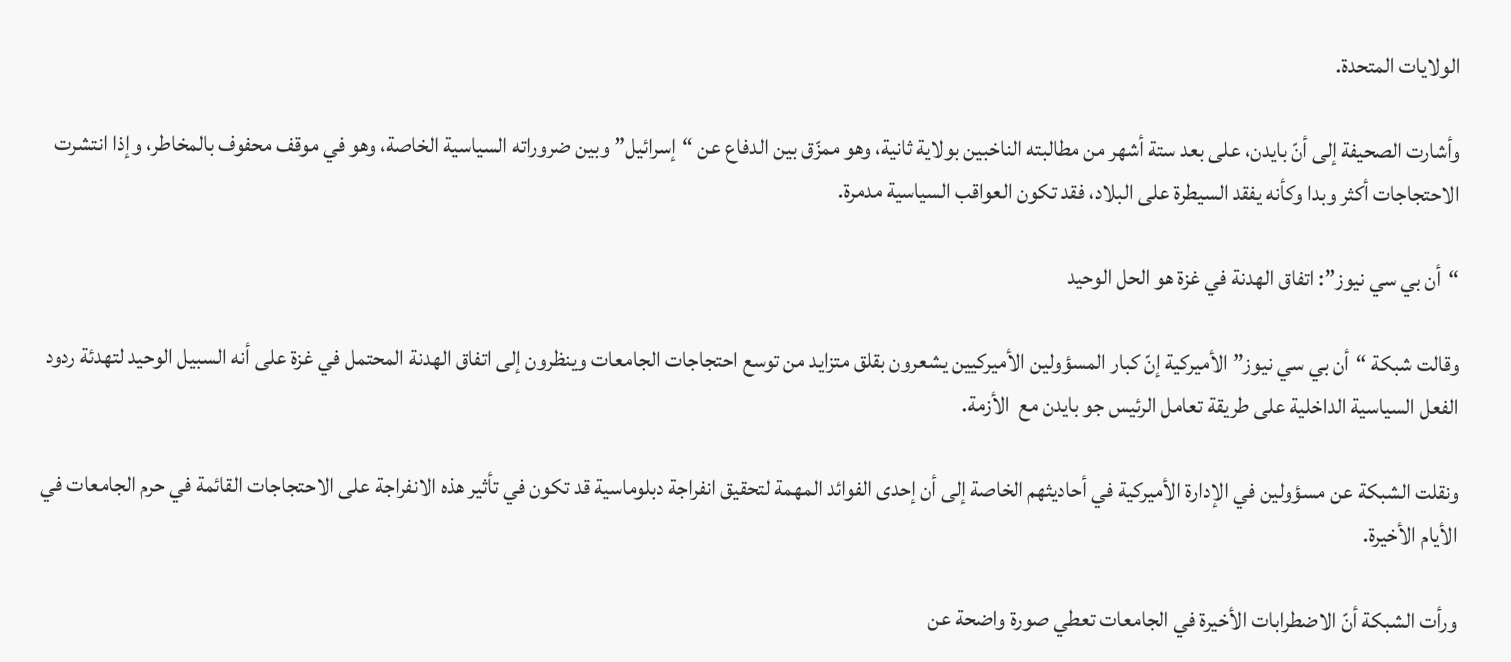الولايات المتحدة.

وأشارت الصحيفة إلى أنّ بايدن، على بعد ستة أشهر من مطالبته الناخبين بولاية ثانية، وهو ممزّق بين الدفاع عن “إسرائيل” وبين ضروراته السياسية الخاصة، وهو في موقف محفوف بالمخاطر، وإذا انتشرت الاحتجاجات أكثر وبدا وكأنه يفقد السيطرة على البلاد، فقد تكون العواقب السياسية مدمرة.

“أن بي سي نيوز”: اتفاق الهدنة في غزة هو الحل الوحيد

وقالت شبكة “أن بي سي نيوز” الأميركية إنّ كبار المسؤولين الأميركيين يشعرون بقلق متزايد من توسع احتجاجات الجامعات وينظرون إلى اتفاق الهدنة المحتمل في غزة على أنه السبيل الوحيد لتهدئة ردود الفعل السياسية الداخلية على طريقة تعامل الرئيس جو بايدن مع  الأزمة.

ونقلت الشبكة عن مسؤولين في الإدارة الأميركية في أحاديثهم الخاصة إلى أن إحدى الفوائد المهمة لتحقيق انفراجة دبلوماسية قد تكون في تأثير هذه الانفراجة على الاحتجاجات القائمة في حرم الجامعات في الأيام الأخيرة.

ورأت الشبكة أنّ الاضطرابات الأخيرة في الجامعات تعطي صورة واضحة عن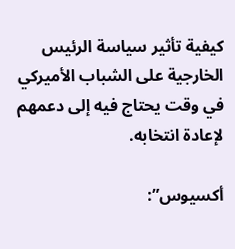كيفية تأثير سياسة الرئيس الخارجية على الشباب الأميركي في وقت يحتاج فيه إلى دعمهم لإعادة انتخابه.

أكسيوس”: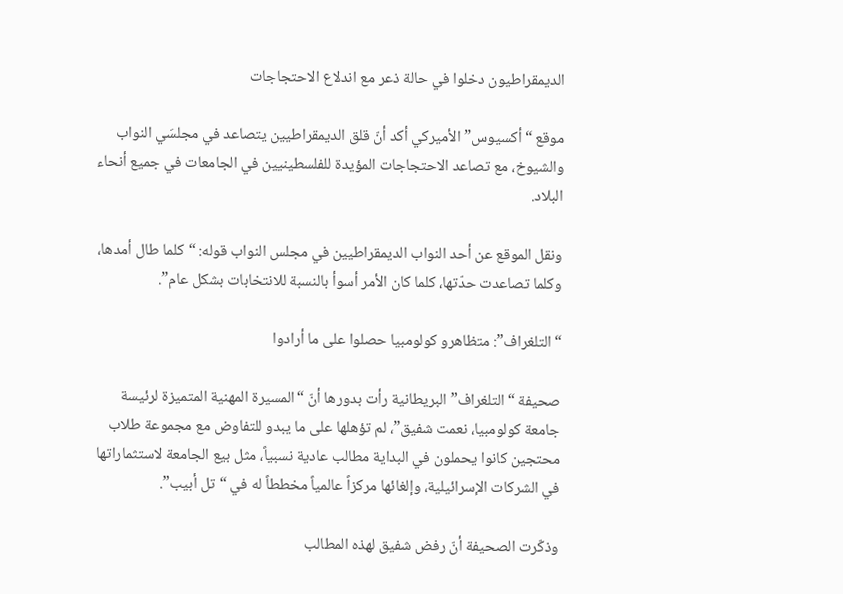الديمقراطيون دخلوا في حالة ذعر مع اندلاع الاحتجاجات

موقع “أكسيوس” الأميركي أكد أنّ قلق الديمقراطيين يتصاعد في مجلسَي النواب والشيوخ، مع تصاعد الاحتجاجات المؤيدة للفلسطينيين في الجامعات في جميع أنحاء البلاد.

ونقل الموقع عن أحد النواب الديمقراطيين في مجلس النواب قوله: “كلما طال أمدها، وكلما تصاعدت حدّتها، كلما كان الأمر أسوأ بالنسبة للانتخابات بشكل عام”.

“التلغراف”: متظاهرو كولومبيا حصلوا على ما أرادوا

صحيفة “التلغراف” البريطانية رأت بدورها أنّ “المسيرة المهنية المتميزة لرئيسة جامعة كولومبيا، نعمت شفيق”، لم تؤهلها على ما يبدو للتفاوض مع مجموعة طلاب محتجين كانوا يحملون في البداية مطالب عادية نسبياً، مثل بيع الجامعة لاستثماراتها في الشركات الإسرائيلية، وإلغائها مركزاً عالمياً مخططاً له في “تل أبيب”.

وذكّرت الصحيفة أنّ رفض شفيق لهذه المطالب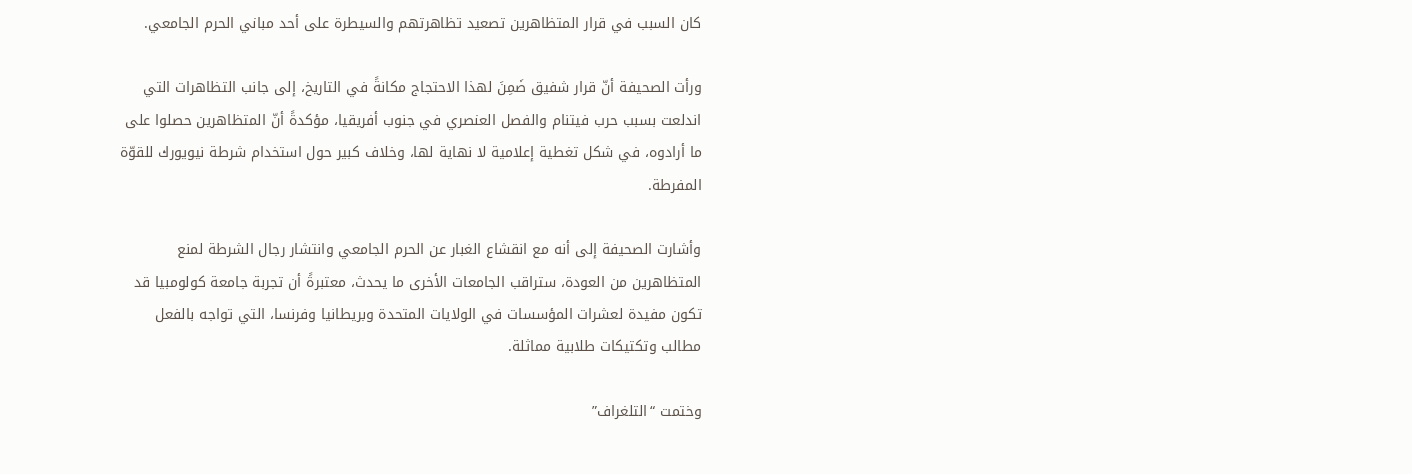كان السبب في قرار المتظاهرين تصعيد تظاهرتهم والسيطرة على أحد مباني الحرم الجامعي.

ورأت الصحيفة أنّ قرار شفيق ضَمِنَ لهذا الاحتجاج مكانةً في التاريخ، إلى جانب التظاهرات التي اندلعت بسبب حرب فيتنام والفصل العنصري في جنوب أفريقيا، مؤكدةً أنّ المتظاهرين حصلوا على ما أرادوه، في شكل تغطية إعلامية لا نهاية لها، وخلاف كبير حول استخدام شرطة نيويورك للقوّة المفرطة.

وأشارت الصحيفة إلى أنه مع انقشاع الغبار عن الحرم الجامعي وانتشار رجال الشرطة لمنع المتظاهرين من العودة، ستراقب الجامعات الأخرى ما يحدث، معتبرةً أن تجربة جامعة كولومبيا قد تكون مفيدة لعشرات المؤسسات في الولايات المتحدة وبريطانيا وفرنسا، التي تواجه بالفعل مطالب وتكتيكات طلابية مماثلة.

وختمت “التلغراف”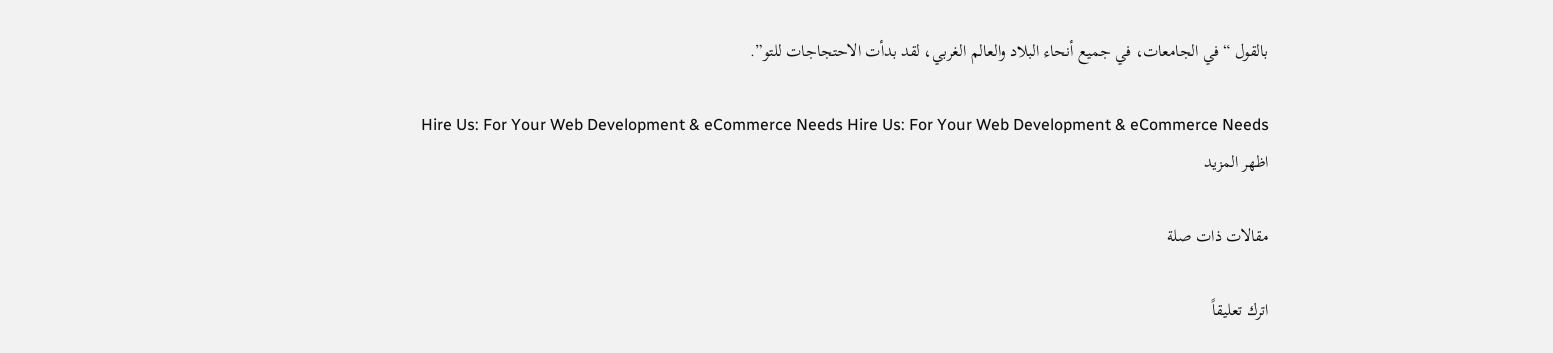بالقول “في الجامعات، في جميع أنحاء البلاد والعالم الغربي، لقد بدأت الاحتجاجات للتو”.

Hire Us: For Your Web Development & eCommerce Needs Hire Us: For Your Web Development & eCommerce Needs
اظهر المزيد

مقالات ذات صلة

اترك تعليقاً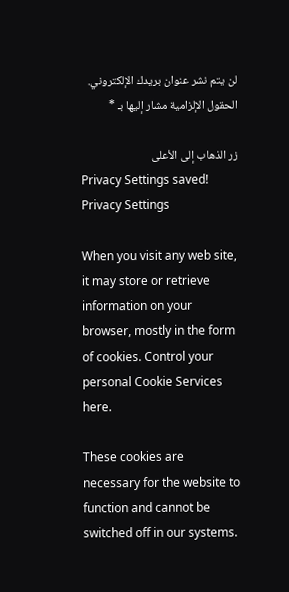لن يتم نشر عنوان بريدك الإلكتروني. الحقول الإلزامية مشار إليها بـ *

زر الذهاب إلى الأعلى
Privacy Settings saved!
Privacy Settings

When you visit any web site, it may store or retrieve information on your browser, mostly in the form of cookies. Control your personal Cookie Services here.

These cookies are necessary for the website to function and cannot be switched off in our systems.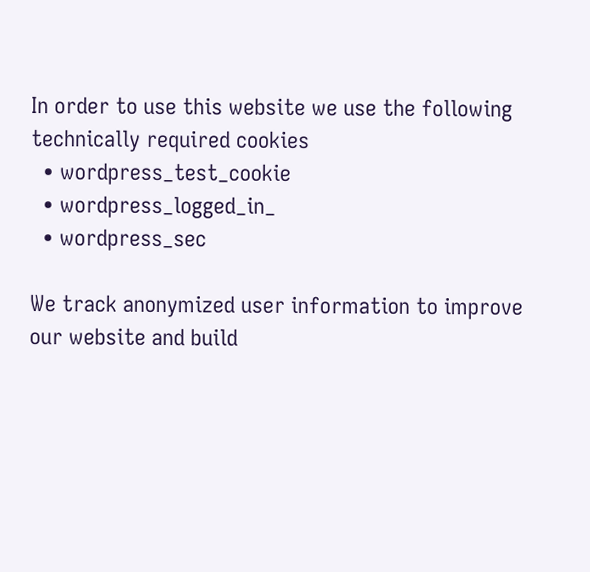In order to use this website we use the following technically required cookies
  • wordpress_test_cookie
  • wordpress_logged_in_
  • wordpress_sec

We track anonymized user information to improve our website and build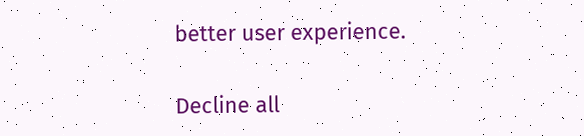better user experience.

Decline all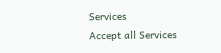Services
Accept all Services